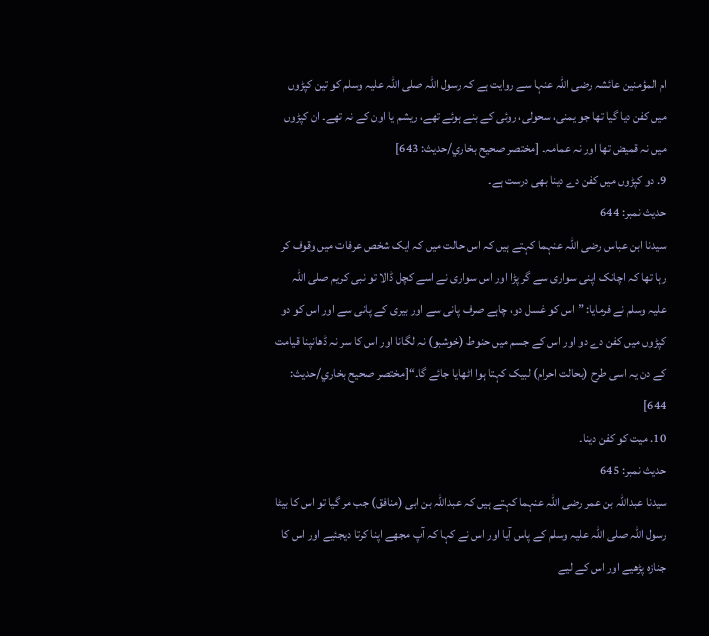ام المؤمنین عائشہ رضی اللہ عنہا سے روایت ہے کہ رسول اللہ صلی اللہ علیہ وسلم کو تین کپڑوں میں کفن دیا گیا تھا جو یمنی، سحولی، روئی کے بنے ہوئے تھے، ریشم یا اون کے نہ تھے۔ ان کپڑوں میں نہ قمیض تھا اور نہ عمامہ۔ [مختصر صحيح بخاري/حدیث: 643]
9. دو کپڑوں میں کفن دے دینا بھی درست ہے۔
حدیث نمبر: 644
سیدنا ابن عباس رضی اللہ عنہما کہتے ہیں کہ اس حالت میں کہ ایک شخص عرفات میں وقوف کر رہا تھا کہ اچانک اپنی سواری سے گر پڑا اور اس سواری نے اسے کچل ڈالا تو نبی کریم صلی اللہ علیہ وسلم نے فرمایا: ”اس کو غسل دو، چاہے صرف پانی سے اور بیری کے پانی سے اور اس کو دو کپڑوں میں کفن دے دو اور اس کے جسم میں حنوط (خوشبو) نہ لگانا اور اس کا سر نہ ڈھانپنا قیامت کے دن یہ اسی طرح (بحالت احرام) لبیک کہتا ہوا اٹھایا جائے گا۔“[مختصر صحيح بخاري/حدیث: 644]
10. میت کو کفن دینا۔
حدیث نمبر: 645
سیدنا عبداللہ بن عمر رضی اللہ عنہما کہتے ہیں کہ عبداللہ بن ابی (منافق) جب مر گیا تو اس کا بیٹا رسول اللہ صلی اللہ علیہ وسلم کے پاس آیا اور اس نے کہا کہ آپ مجھے اپنا کرتا دیجئیے اور اس کا جنازہ پڑھیے اور اس کے لیے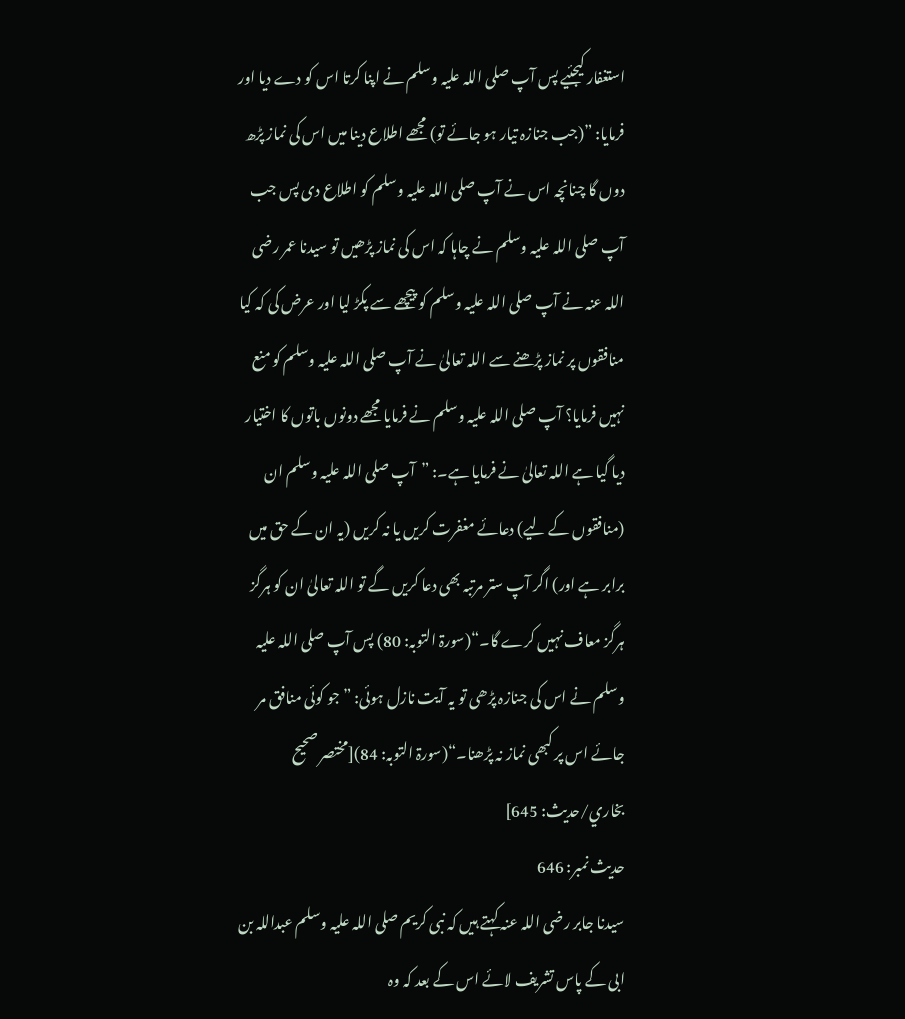استغفار کیجئیے پس آپ صلی اللہ علیہ وسلم نے اپنا کرتا اس کو دے دیا اور فرمایا: ”(جب جنازہ تیار ہو جائے تو) مجھے اطلاع دینا میں اس کی نماز پڑھ دوں گا چنانچہ اس نے آپ صلی اللہ علیہ وسلم کو اطلاع دی پس جب آپ صلی اللہ علیہ وسلم نے چاہا کہ اس کی نماز پڑھیں تو سیدنا عمر رضی اللہ عنہ نے آپ صلی اللہ علیہ وسلم کو پیچھے سے پکڑ لیا اور عرض کی کہ کیا منافقوں پر نماز پڑھنے سے اللہ تعالیٰ نے آپ صلی اللہ علیہ وسلم کو منع نہیں فرمایا؟ آپ صلی اللہ علیہ وسلم نے فرمایا مجھے دونوں باتوں کا اختیار دیا گیا ہے اللہ تعالیٰ نے فرمایا ہے۔: ”آپ صلی اللہ علیہ وسلم ان (منافقوں کے لیے) دعائے مغفرت کریں یا نہ کریں (یہ ان کے حق میں برابر ہے اور) اگر آپ ستر مرتبہ بھی دعا کریں گے تو اللہ تعالیٰ ان کو ہرگز ہرگز معاف نہیں کرے گا۔“(سورۃ التوبہ: 80) پس آپ صلی اللہ علیہ وسلم نے اس کی جنازہ پڑھی تو یہ آیت نازل ہوئی: ”جو کوئی منافق مر جائے اس پر کبھی نماز نہ پڑھنا۔“(سورۃ التوبہ: 84)[مختصر صحيح بخاري/حدیث: 645]
حدیث نمبر: 646
سیدنا جابر رضی اللہ عنہ کہتے ہیں کہ نبی کریم صلی اللہ علیہ وسلم عبداللہ بن ابی کے پاس تشریف لائے اس کے بعد کہ وہ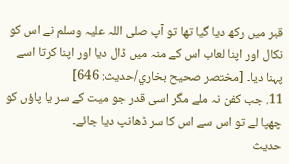قبر میں رکھ دیا گیا تھا تو آپ صلی اللہ علیہ وسلم نے اس کو نکال اور اپنا لعاب اس کے منہ میں ڈال دیا اور اپنا کرتا اسے پہنا دیا۔ [مختصر صحيح بخاري/حدیث: 646]
11. جب کفن نہ ملے مگر اسی قدر جو میت کے سر یا پاؤں کو چھپا لے تو اس سے اس کا سر ڈھانپ دیا جائے۔
حدیث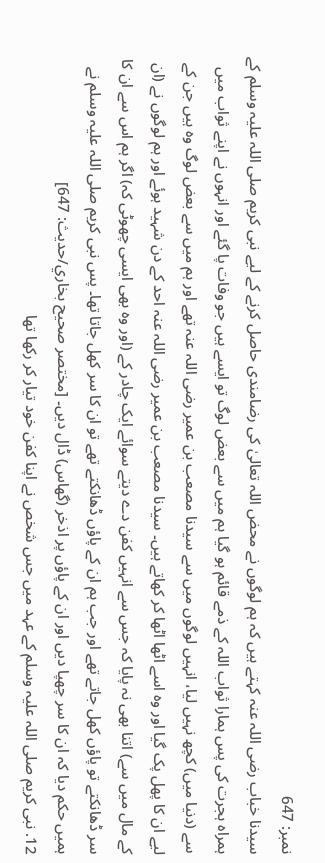نمبر: 647
سیدنا خباب رضی اللہ عنہ کہتے ہیں کہ ہم لوگوں نے محض اللہ تعالیٰ کی رضامندی حاصل کرنے کے لیے نبی کریم صلی اللہ علیہ وسلم کے ہمراہ ہجرت کی پس ہمارا ثواب اللہ کے ذمے قائم ہو گیا ہم میں سے بعض لوگ تو ایسے ہیں جو وفات پا گئے اور انہوں نے اپنے ثواب میں سے (دنیا میں) کچھ نہیں لیا، انہیں لوگوں میں سے سیدنا مصعب بن عمیر رضی اللہ عنہ تھے اور ہم میں سے بعض لوگ وہ ہیں جن کے لیے ان کا پھل پک گیا اور وہ اسے اٹھا اٹھا کر کھاتے ہیں۔ سیدنا مصعب بن عمیر رضی اللہ عنہ احد کے دن شہید ہوئے اور ہم لوگوں نے (ان کے مال میں سے) اتنا بھی نہ پایا کہ جس سے انہیں کفن دے دیتے سوائے ایک چادر کے (اور وہ بھی ایسی چھوٹی کہ) اگر ہم اس سے ان کا سر ڈھانکتے تو پاؤں کھل جاتے تھے اور جب ہم ان کے پاؤں ڈھانکتے تھے تو ان کا سر کھل جاتا تھا۔ پس نبی کریم صلی اللہ علیہ وسلم نے ہمیں حکم دیا کہ ان کا سر چھپا دیں اور ان کے پاؤں پر اذخر (گھاس) ڈال دیں۔ [مختصر صحيح بخاري/حدیث: 647]
12. نبی کریم صلی اللہ علیہ وسلم کے عہد میں جس شخص نے اپنا کفن خود تیار کر رکھا تھا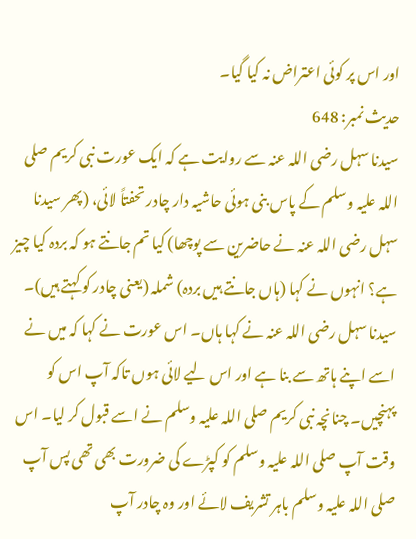اور اس پر کوئی اعتراض نہ کیا گیا۔
حدیث نمبر: 648
سیدنا سہل رضی اللہ عنہ سے روایت ہے کہ ایک عورت نبی کریم صلی اللہ علیہ وسلم کے پاس بنی ہوئی حاشیہ دار چادر تحفتاً لائی، (پھر سیدنا سہل رضی اللہ عنہ نے حاضرین سے پوچھا) کیا تم جانتے ہو کہ بردہ کیا چیز ہے؟ انہوں نے کہا (ہاں جانتے ہیں بردہ) شملہ (یعنی چادر کو کہتے ہیں)۔ سیدنا سہل رضی اللہ عنہ نے کہا ہاں۔ اس عورت نے کہا کہ میں نے اسے اپنے ہاتھ سے بنا ہے اور اس لیے لائی ہوں تاکہ آپ اس کو پہنچیں۔ چنانچہ نبی کریم صلی اللہ علیہ وسلم نے اسے قبول کر لیا۔ اس وقت آپ صلی اللہ علیہ وسلم کو کپڑے کی ضرورت بھی تھی پس آپ صلی اللہ علیہ وسلم باہر تشریف لائے اور وہ چادر آپ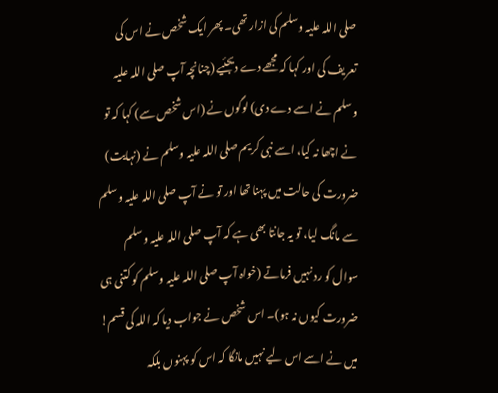صلی اللہ علیہ وسلم کی ازار تھی۔ پھر ایک شخص نے اس کی تعریف کی اور کہا کہ مجھے دے دیجئیے (چنانچہ آپ صلی اللہ علیہ وسلم نے اسے دے دی) لوگوں نے (اس شخص سے) کہا کہ تو نے اچھا نہ کیا، اسے نبی کریم صلی اللہ علیہ وسلم نے (نہایت) ضرورت کی حالت میں پہنا تھا اور تو نے آپ صلی اللہ علیہ وسلم سے مانگ لیا، تو یہ جانتا بھی ہے کہ آپ صلی اللہ علیہ وسلم سوال کو رد نہیں فرماتے (خواہ آپ صلی اللہ علیہ وسلم کو کتنی ہی ضرورت کیوں نہ ہو)۔ اس شخص نے جواب دیا کہ اللہ کی قسم! میں نے اسے اس لیے نہیں مانگا کہ اس کو پہنوں بلکہ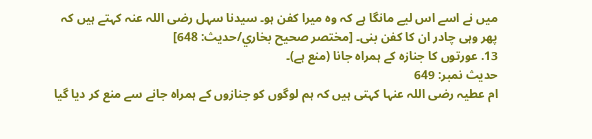میں نے اسے اس لیے مانگا ہے کہ وہ میرا کفن ہو۔ سیدنا سہل رضی اللہ عنہ کہتے ہیں کہ پھر وہی چادر ان کا کفن بنی۔ [مختصر صحيح بخاري/حدیث: 648]
13. عورتوں کا جنازہ کے ہمراہ جانا (منع ہے)۔
حدیث نمبر: 649
ام عطیہ رضی اللہ عنہا کہتی ہیں کہ ہم لوگوں کو جنازوں کے ہمراہ جانے سے منع کر دیا گیا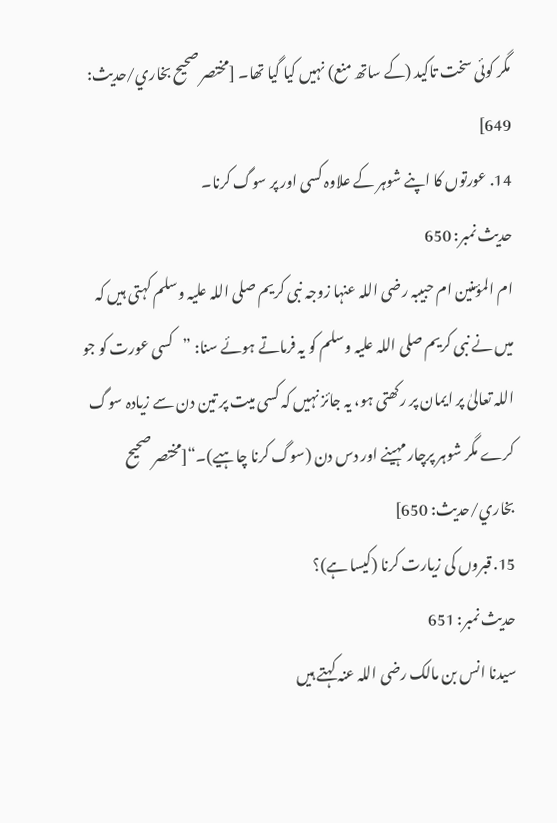مگر کوئی سخت تاکید (کے ساتھ منع) نہیں کیا گیا تھا۔ [مختصر صحيح بخاري/حدیث: 649]
14. عورتوں کا اپنے شوہر کے علاوہ کسی اور پر سوگ کرنا۔
حدیث نمبر: 650
ام المؤمنین ام حبیبہ رضی اللہ عنہا زوجہ نبی کریم صلی اللہ علیہ وسلم کہتی ہیں کہ میں نے نبی کریم صلی اللہ علیہ وسلم کو یہ فرماتے ہوئے سنا: ”کسی عورت کو جو اللہ تعالیٰ پر ایمان پر رکھتی ہو، یہ جائز نہیں کہ کسی میت پر تین دن سے زیادہ سوگ کرے مگر شوہر پرچار مہینے اور دس دن (سوگ کرنا چاہیے)۔“[مختصر صحيح بخاري/حدیث: 650]
15. قبروں کی زیارت کرنا (کیسا ہے)؟
حدیث نمبر: 651
سیدنا انس بن مالک رضی اللہ عنہ کہتے ہیں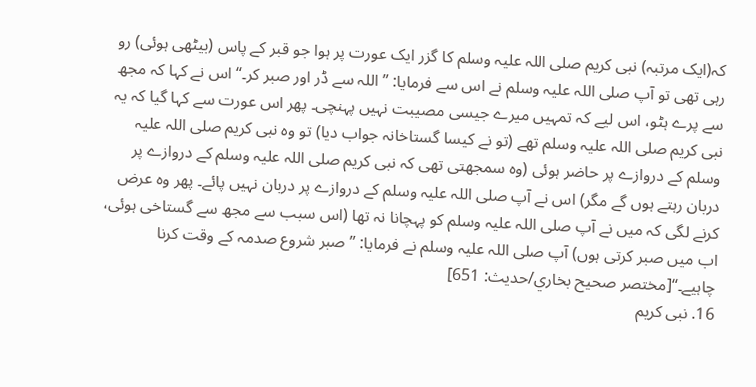کہ(ایک مرتبہ) نبی کریم صلی اللہ علیہ وسلم کا گزر ایک عورت پر ہوا جو قبر کے پاس (بیٹھی ہوئی) رو رہی تھی تو آپ صلی اللہ علیہ وسلم نے اس سے فرمایا: ”اللہ سے ڈر اور صبر کر۔“ اس نے کہا کہ مجھ سے پرے ہٹو، اس لیے کہ تمہیں میرے جیسی مصیبت نہیں پہنچی۔ پھر اس عورت سے کہا گیا کہ یہ نبی کریم صلی اللہ علیہ وسلم تھے (تو نے کیسا گستاخانہ جواب دیا) تو وہ نبی کریم صلی اللہ علیہ وسلم کے دروازے پر حاضر ہوئی (وہ سمجھتی تھی کہ نبی کریم صلی اللہ علیہ وسلم کے دروازے پر دربان رہتے ہوں گے مگر) اس نے آپ صلی اللہ علیہ وسلم کے دروازے پر دربان نہیں پائے۔ پھر وہ عرض کرنے لگی کہ میں نے آپ صلی اللہ علیہ وسلم کو پہچانا نہ تھا (اس سبب سے مجھ سے گستاخی ہوئی، اب میں صبر کرتی ہوں) آپ صلی اللہ علیہ وسلم نے فرمایا: ”صبر شروع صدمہ کے وقت کرنا چاہیے۔“[مختصر صحيح بخاري/حدیث: 651]
16. نبی کریم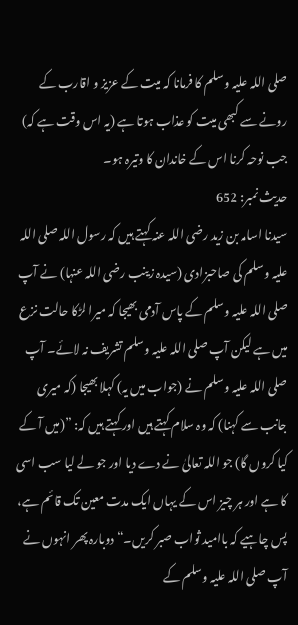صلی اللہ علیہ وسلم کا فرمانا کہ میت کے عزیز و اقارب کے رونے سے کبھی میت کو عذاب ہوتا ہے (یہ اس وقت ہے کہ) جب نوحہ کرنا اس کے خاندان کا وتیرہ ہو۔
حدیث نمبر: 652
سیدنا اسامہ بن زید رضی اللہ عنہ کہتے ہیں کہ رسول اللہ صلی اللہ علیہ وسلم کی صاحبزادی (سیدہ زینب رضی اللہ عنہا) نے آپ صلی اللہ علیہ وسلم کے پاس آدمی بھیجا کہ میرا لڑکا حالت نزع میں ہے لیکن آپ صلی اللہ علیہ وسلم تشریف نہ لائے۔ آپ صلی اللہ علیہ وسلم نے (جواب میں یہ) کہلا بھیجا (کہ میری جانب سے کہنا) کہ وہ سلام کہتے ہیں اور کہتے ہیں کہ: ”(میں آ کے کیا کروں گا) جو اللہ تعالیٰ نے دے دیا اور جو لے لیا سب اسی کا ہے اور ہر چیز اس کے یہاں ایک مدت معین تک قائم ہے، پس چاہیے کہ باامید ثواب صبر کریں۔“ دوبارہ پھر انہوں نے آپ صلی اللہ علیہ وسلم کے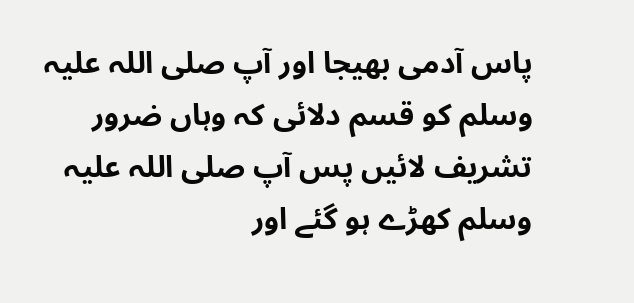پاس آدمی بھیجا اور آپ صلی اللہ علیہ وسلم کو قسم دلائی کہ وہاں ضرور تشریف لائیں پس آپ صلی اللہ علیہ وسلم کھڑے ہو گئے اور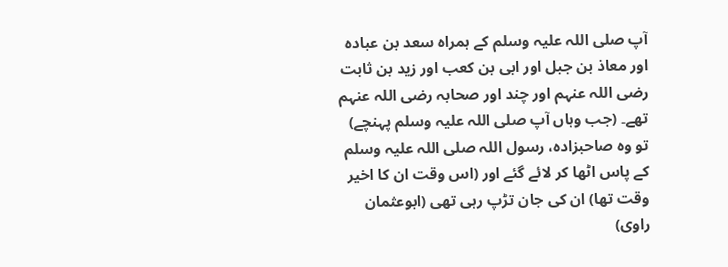آپ صلی اللہ علیہ وسلم کے ہمراہ سعد بن عبادہ اور معاذ بن جبل اور ابی بن کعب اور زید بن ثابت رضی اللہ عنہم اور چند اور صحابہ رضی اللہ عنہم تھے۔ (جب وہاں آپ صلی اللہ علیہ وسلم پہنچے) تو وہ صاحبزادہ، رسول اللہ صلی اللہ علیہ وسلم کے پاس اٹھا کر لائے گئے اور (اس وقت ان کا اخیر وقت تھا) ان کی جان تڑپ رہی تھی (ابوعثمان راوی)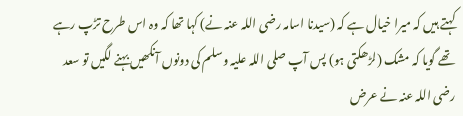کہتے ہیں کہ میرا خیال ہے کہ (سیدنا اسامہ رضی اللہ عنہ نے) کہا تھا کہ وہ اس طرح تڑپ رہے تھے گویا کہ مشک (لڑھکتی ہو) پس آپ صلی اللہ علیہ وسلم کی دونوں آنکھیں بہنے لگیں تو سعد رضی اللہ عنہ نے عرض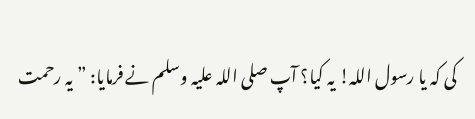کی کہ یا رسول اللہ! یہ کیا؟ آپ صلی اللہ علیہ وسلم نے فرمایا: ”یہ رحمت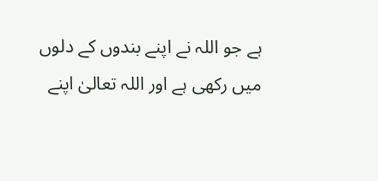ہے جو اللہ نے اپنے بندوں کے دلوں میں رکھی ہے اور اللہ تعالیٰ اپنے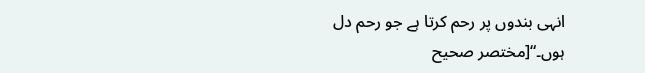انہی بندوں پر رحم کرتا ہے جو رحم دل ہوں۔“[مختصر صحيح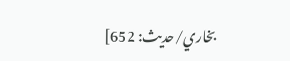بخاري/حدیث: 652]